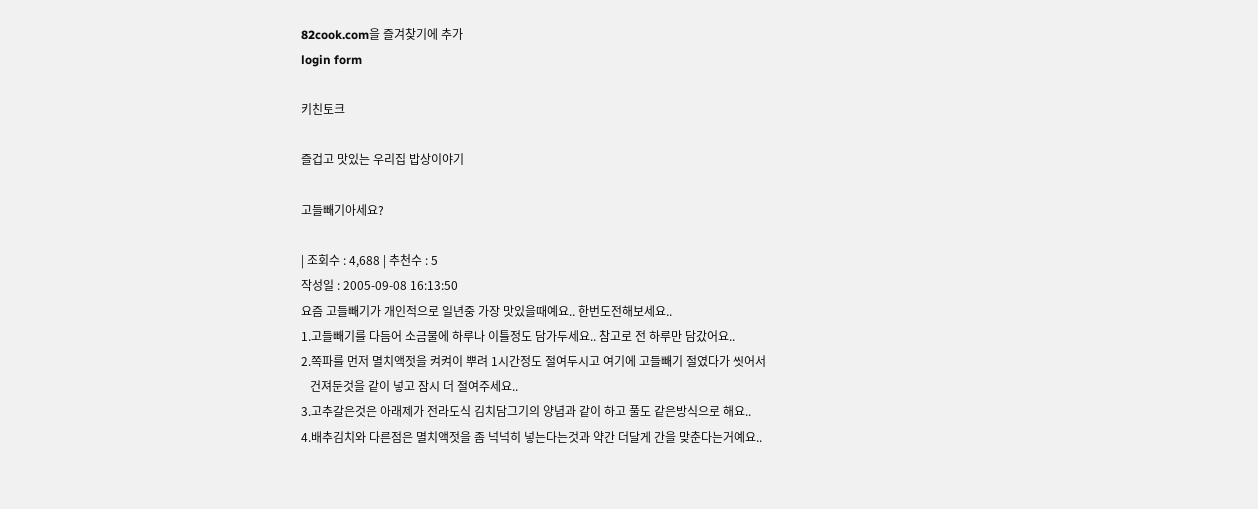82cook.com을 즐겨찾기에 추가
login form

키친토크

즐겁고 맛있는 우리집 밥상이야기

고들빼기아세요?

| 조회수 : 4,688 | 추천수 : 5
작성일 : 2005-09-08 16:13:50
요즘 고들빼기가 개인적으로 일년중 가장 맛있을때예요.. 한번도전해보세요..
1.고들빼기를 다듬어 소금물에 하루나 이틀정도 담가두세요.. 참고로 전 하루만 담갔어요..
2.쪽파를 먼저 멸치액젓을 켜켜이 뿌려 1시간정도 절여두시고 여기에 고들빼기 절였다가 씻어서
   건져둔것을 같이 넣고 잠시 더 절여주세요..
3.고추갈은것은 아래제가 전라도식 김치담그기의 양념과 같이 하고 풀도 같은방식으로 해요..
4.배추김치와 다른점은 멸치액젓을 좀 넉넉히 넣는다는것과 약간 더달게 간을 맞춘다는거예요..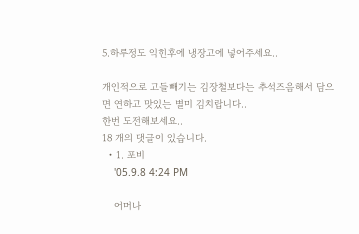5.하루정도 익힌후에 냉장고에 넣어주세요..

개인적으로 고들빼기는 김장철보다는 추석즈음해서 담으면 연하고 맛있는 별미 김치랍니다..
한번 도전해보세요..
18 개의 댓글이 있습니다.
  • 1. 포비
    '05.9.8 4:24 PM

    어머나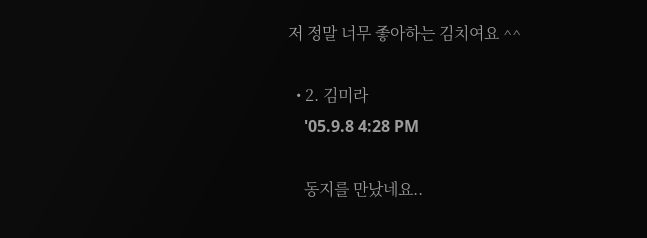저 정말 너무 좋아하는 김치여요 ^^

  • 2. 김미라
    '05.9.8 4:28 PM

    동지를 만났네요..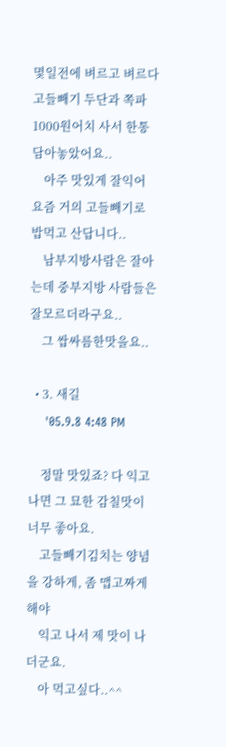몇일전에 벼르고 벼르다 고들빼기 두단과 쪽파 1000원어치 사서 한통담아놓았어요..
    아주 맛있게 잘익어 요즘 거의 고들빼기로 밥먹고 산답니다..
    남부지방사람은 잘아는데 중부지방 사람들은 잘모르더라구요..
    그 쌉싸름한맛을요..

  • 3. 새길
    '05.9.8 4:48 PM

    정말 맛있죠? 다 익고나면 그 묘한 감칠맛이 너무 좋아요.
    고들빼기김치는 양념을 강하게, 좀 맵고짜게 해야
    익고 나서 제 맛이 나더군요.
    아 먹고싶다..^^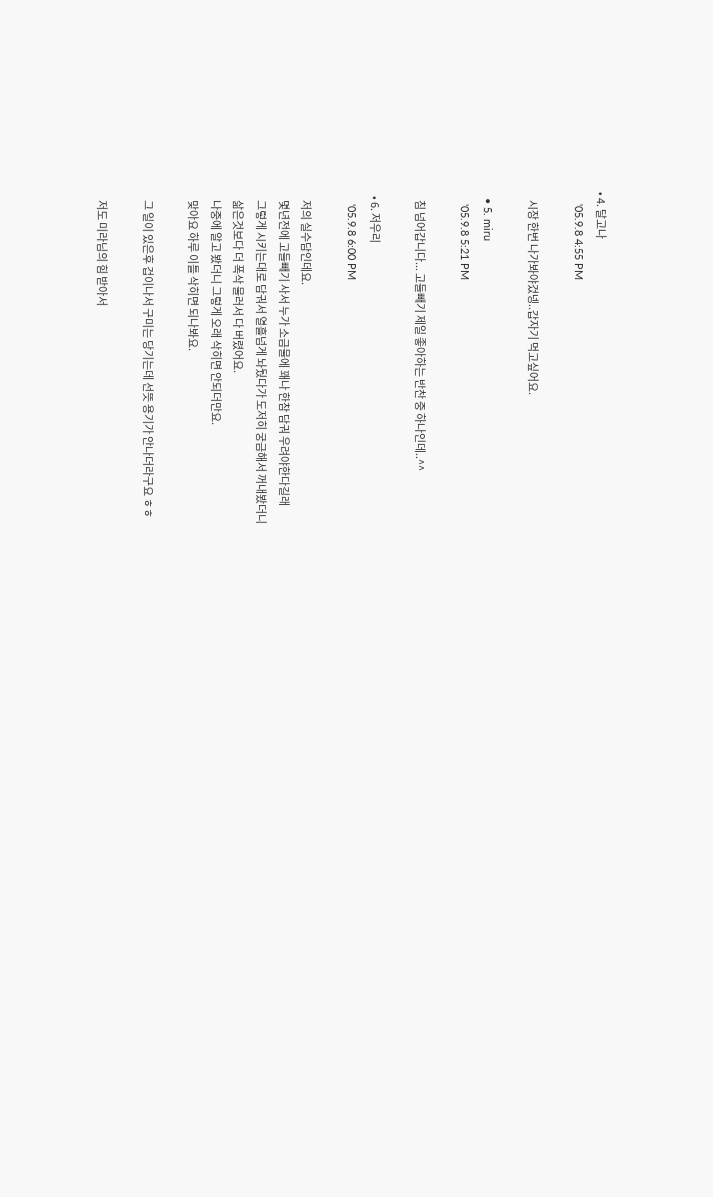• 4. 달고나
    '05.9.8 4:55 PM

    시장 한번 나가봐야겄넹..갑자기 먹고싶어요.

  • 5. miru
    '05.9.8 5:21 PM

    침 넘어갑니다... 고들빼기 제일 좋아하는 반찬 중 하나인데..^^

  • 6. 저우리
    '05.9.8 6:00 PM

    저의 실수담인데요.
    몇년전에 고들빼기 사서 누가 소금물에 꽤나 한참 담궈 우려야한다길래
    그렇게 시키는대로 담궈서 열흘넘게 놔뒀다가 도저히 궁금해서 꺼내봤더니
    삶은것보다 더 폭삭 물러서 다 버렸어요.
    나중에 알고 봤더니 그렇게 오래 삭히면 안되더만요.
    맞아요 하루 이틀 삭히면 되나봐요.

    그 일이 있은후 겁이나서 구미는 당기는데 선뜻 용기가 안나더라구요 ㅎㅎ

    저도 미라님의 힘 받아서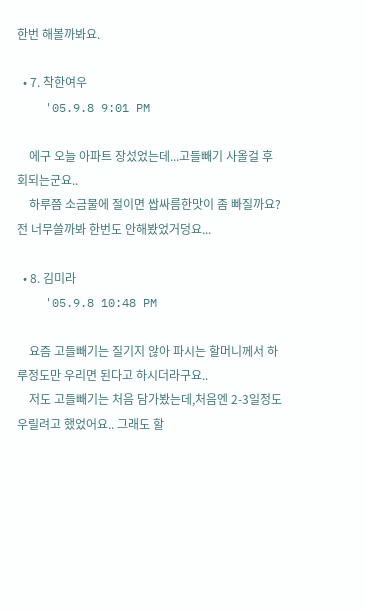한번 해볼까봐요.

  • 7. 착한여우
    '05.9.8 9:01 PM

    에구 오늘 아파트 장섰었는데...고들빼기 사올걸 후회되는군요..
    하루쯤 소금물에 절이면 쌉싸름한맛이 좀 빠질까요? 전 너무쓸까봐 한번도 안해봤었거덩요...

  • 8. 김미라
    '05.9.8 10:48 PM

    요즘 고들빼기는 질기지 않아 파시는 할머니께서 하루정도만 우리면 된다고 하시더라구요..
    저도 고들빼기는 처음 담가봤는데,처음엔 2-3일정도 우릴려고 했었어요.. 그래도 할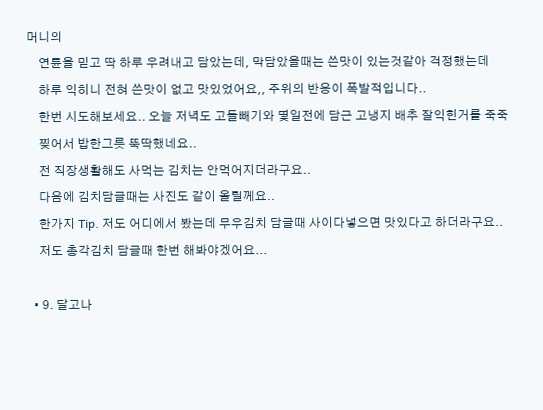머니의
    연륜을 믿고 딱 하루 우려내고 담았는데, 막담았을때는 쓴맛이 있는것같아 걱정했는데
    하루 익히니 전혀 쓴맛이 없고 맛있었어요,, 주위의 반응이 폭발적입니다..
    한번 시도해보세요.. 오늘 저녁도 고들빼기와 몇일전에 담근 고냉지 배추 잘익힌거를 죽죽
    찢어서 밥한그릇 뚝딱했네요..
    전 직장생활해도 사먹는 김치는 안먹어지더라구요..
    다음에 김치담글때는 사진도 같이 올릴께요..
    한가지 Tip. 저도 어디에서 봤는데 무우김치 담글때 사이다넣으면 맛있다고 하더라구요..
    저도 총각김치 담글때 한번 해봐야겠어요...

  • 9. 달고나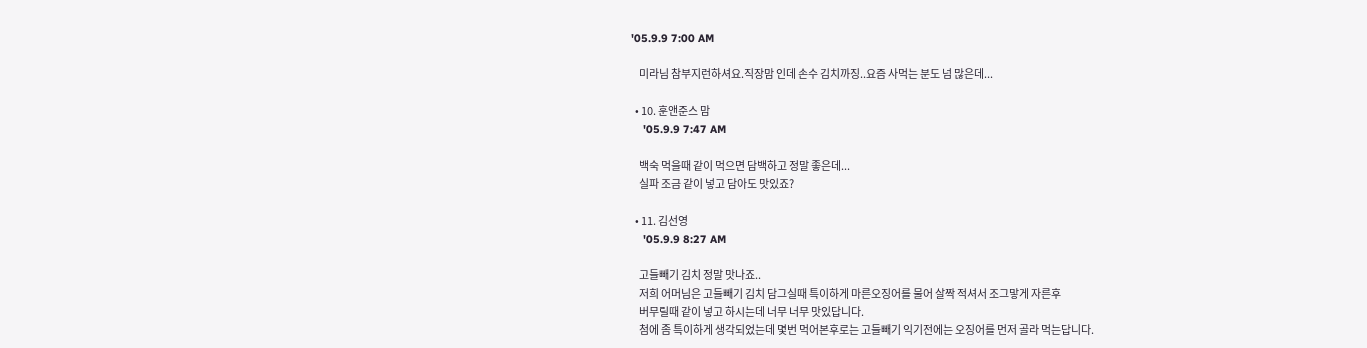'05.9.9 7:00 AM

    미라님 참부지런하셔요.직장맘 인데 손수 김치까징..요즘 사먹는 분도 넘 많은데...

  • 10. 훈앤준스 맘
    '05.9.9 7:47 AM

    백숙 먹을때 같이 먹으면 담백하고 정말 좋은데...
    실파 조금 같이 넣고 담아도 맛있죠?

  • 11. 김선영
    '05.9.9 8:27 AM

    고들빼기 김치 정말 맛나죠..
    저희 어머님은 고들빼기 김치 담그실때 특이하게 마른오징어를 물어 살짝 적셔서 조그맣게 자른후
    버무릴때 같이 넣고 하시는데 너무 너무 맛있답니다.
    첨에 좀 특이하게 생각되었는데 몇번 먹어본후로는 고들빼기 익기전에는 오징어를 먼저 골라 먹는답니다.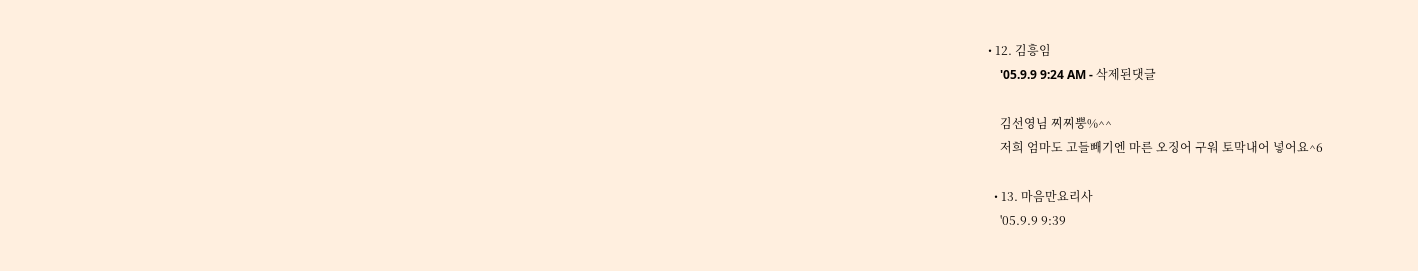• 12. 김흥임
    '05.9.9 9:24 AM - 삭제된댓글

    김선영님 찌찌뿡%^^
    저희 엄마도 고들빼기엔 마른 오징어 구워 토막내어 넣어요^6

  • 13. 마음만요리사
    '05.9.9 9:39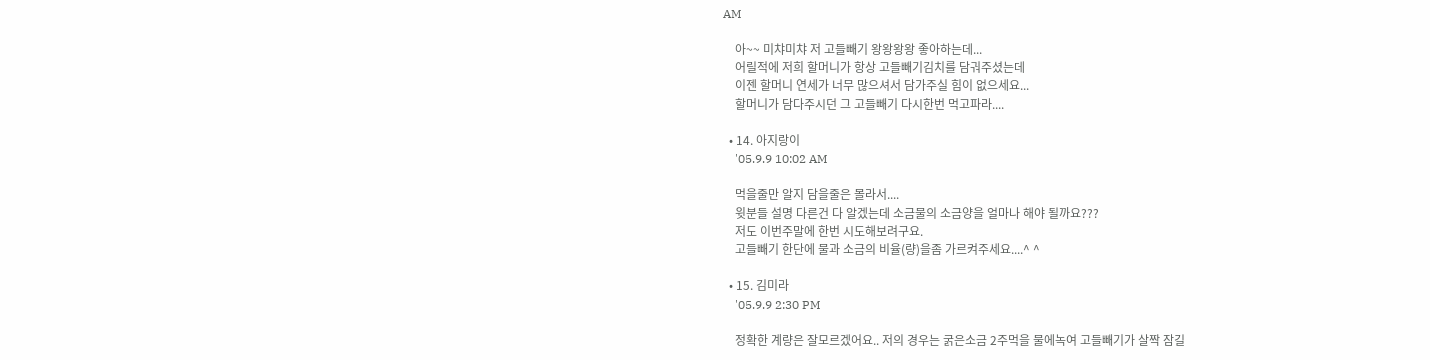AM

    아~~ 미챠미챠 저 고들빼기 왕왕왕왕 좋아하는데...
    어릴적에 저희 할머니가 항상 고들빼기김치를 담궈주셨는데
    이젠 할머니 연세가 너무 많으셔서 담가주실 힘이 없으세요...
    할머니가 담다주시던 그 고들빼기 다시한번 먹고파라....

  • 14. 아지랑이
    '05.9.9 10:02 AM

    먹을줄만 알지 담을줄은 몰라서....
    윗분들 설명 다른건 다 알겠는데 소금물의 소금양을 얼마나 해야 될까요???
    저도 이번주말에 한번 시도해보려구요.
    고들빼기 한단에 물과 소금의 비율(량)을좀 가르켜주세요....^ ^

  • 15. 김미라
    '05.9.9 2:30 PM

    정확한 계량은 잘모르겠어요.. 저의 경우는 굵은소금 2주먹을 물에녹여 고들빼기가 살짝 잠길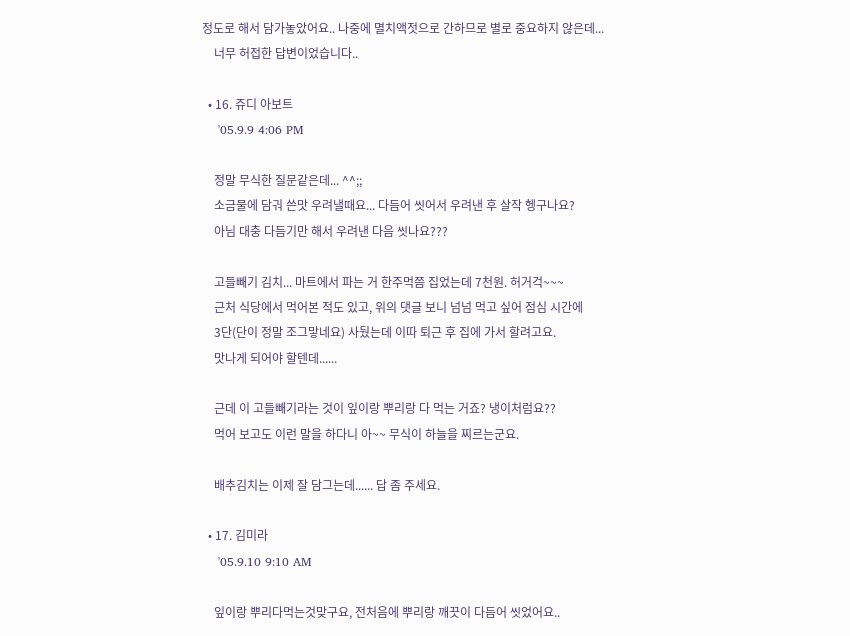정도로 해서 담가놓았어요.. 나중에 멸치액젓으로 간하므로 별로 중요하지 않은데...
    너무 허접한 답변이었습니다..

  • 16. 쥬디 아보트
    '05.9.9 4:06 PM

    정말 무식한 질문같은데... ^^;;
    소금물에 담궈 쓴맛 우려낼때요... 다듬어 씻어서 우려낸 후 살작 헹구나요?
    아님 대충 다듬기만 해서 우려낸 다음 씻나요???

    고들빼기 김치... 마트에서 파는 거 한주먹쯤 집었는데 7천원. 허거걱~~~
    근처 식당에서 먹어본 적도 있고, 위의 댓글 보니 넘넘 먹고 싶어 점심 시간에
    3단(단이 정말 조그맣네요) 사뒀는데 이따 퇴근 후 집에 가서 할려고요.
    맛나게 되어야 할텐데......

    근데 이 고들빼기라는 것이 잎이랑 뿌리랑 다 먹는 거죠? 냉이처럼요??
    먹어 보고도 이런 말을 하다니 아~~ 무식이 하늘을 찌르는군요.

    배추김치는 이제 잘 담그는데...... 답 좀 주세요.

  • 17. 김미라
    '05.9.10 9:10 AM

    잎이랑 뿌리다먹는것맞구요, 전처음에 뿌리랑 깨끗이 다듬어 씻었어요..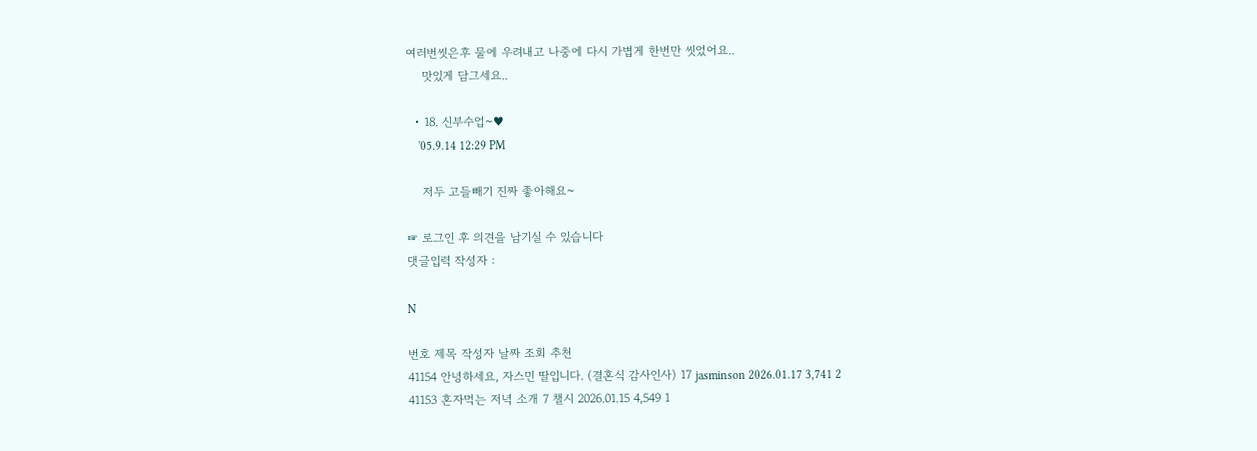여러번씻은후 물에 우려내고 나중에 다시 가볍게 한번만 씻었어요..
    맛있게 담그세요..

  • 18. 신부수업~♥
    '05.9.14 12:29 PM

    저두 고들빼기 진짜 좋아해요~

☞ 로그인 후 의견을 남기실 수 있습니다
댓글입력 작성자 :

N

번호 제목 작성자 날짜 조회 추천
41154 안녕하세요, 자스민 딸입니다. (결혼식 감사인사) 17 jasminson 2026.01.17 3,741 2
41153 혼자먹는 저녁 소개 7 챌시 2026.01.15 4,549 1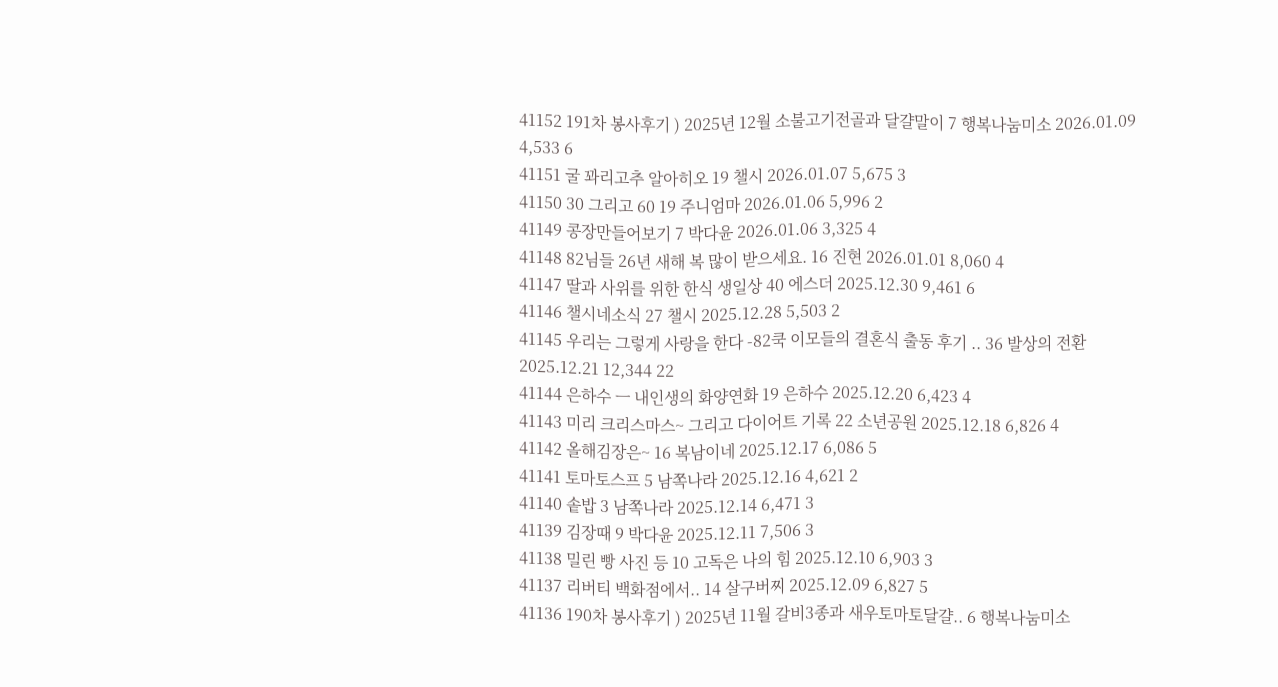41152 191차 봉사후기 ) 2025년 12월 소불고기전골과 달걀말이 7 행복나눔미소 2026.01.09 4,533 6
41151 굴 꽈리고추 알아히오 19 챌시 2026.01.07 5,675 3
41150 30 그리고 60 19 주니엄마 2026.01.06 5,996 2
41149 콩장만들어보기 7 박다윤 2026.01.06 3,325 4
41148 82님들 26년 새해 복 많이 받으세요. 16 진현 2026.01.01 8,060 4
41147 딸과 사위를 위한 한식 생일상 40 에스더 2025.12.30 9,461 6
41146 챌시네소식 27 챌시 2025.12.28 5,503 2
41145 우리는 그렇게 사랑을 한다 -82쿡 이모들의 결혼식 출동 후기 .. 36 발상의 전환 2025.12.21 12,344 22
41144 은하수 ㅡ 내인생의 화양연화 19 은하수 2025.12.20 6,423 4
41143 미리 크리스마스~ 그리고 다이어트 기록 22 소년공원 2025.12.18 6,826 4
41142 올해김장은~ 16 복남이네 2025.12.17 6,086 5
41141 토마토스프 5 남쪽나라 2025.12.16 4,621 2
41140 솥밥 3 남쪽나라 2025.12.14 6,471 3
41139 김장때 9 박다윤 2025.12.11 7,506 3
41138 밀린 빵 사진 등 10 고독은 나의 힘 2025.12.10 6,903 3
41137 리버티 백화점에서.. 14 살구버찌 2025.12.09 6,827 5
41136 190차 봉사후기 ) 2025년 11월 갈비3종과 새우토마토달걀.. 6 행복나눔미소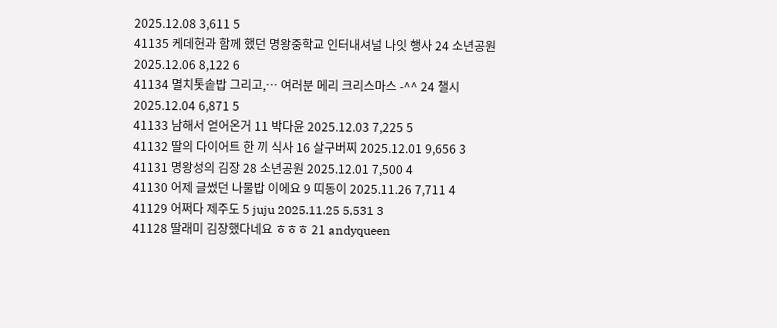2025.12.08 3,611 5
41135 케데헌과 함께 했던 명왕중학교 인터내셔널 나잇 행사 24 소년공원 2025.12.06 8,122 6
41134 멸치톳솥밥 그리고,… 여러분 메리 크리스마스 -^^ 24 챌시 2025.12.04 6,871 5
41133 남해서 얻어온거 11 박다윤 2025.12.03 7,225 5
41132 딸의 다이어트 한 끼 식사 16 살구버찌 2025.12.01 9,656 3
41131 명왕성의 김장 28 소년공원 2025.12.01 7,500 4
41130 어제 글썼던 나물밥 이에요 9 띠동이 2025.11.26 7,711 4
41129 어쩌다 제주도 5 juju 2025.11.25 5,531 3
41128 딸래미 김장했다네요 ㅎㅎㅎ 21 andyqueen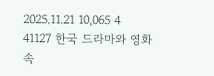2025.11.21 10,065 4
41127 한국 드라마와 영화속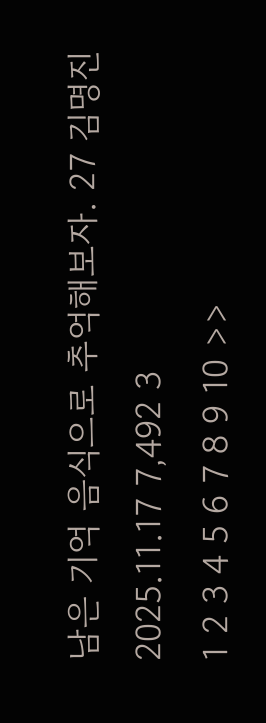남은 기억 음식으로 추억해보자. 27 김명진 2025.11.17 7,492 3
1 2 3 4 5 6 7 8 9 10 >>